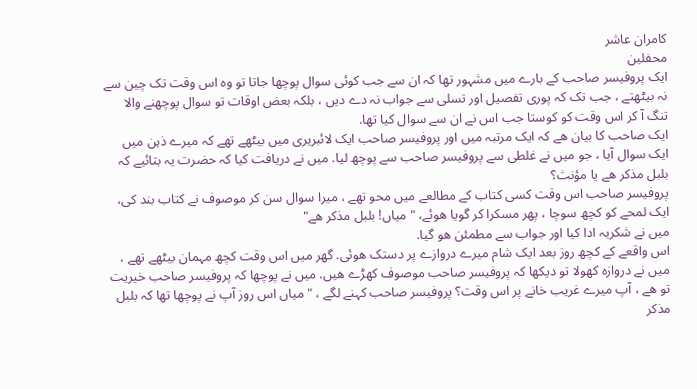کامران عاشر
محفلین
ایک پروفیسر صاحب کے بارے میں مشہور تھا کہ ان سے جب کوئی سوال پوچھا جاتا تو وه اس وقت تک چین سے نہ بیٹھتے ، جب تک کہ پوری تفصیل اور تسلی سے جواب نہ دے دیں ، بلکہ بعض اوقات تو سوال پوچھنے والا تنگ آ کر اس وقت کو کوستا جب اس نے ان سے سوال کیا تھا.
ایک صاحب کا بیان هے کہ ایک مرتبہ میں اور پروفیسر صاحب ایک لائبریری میں بیٹھے تھے کہ میرے ذہن میں ایک سوال آیا ، جو میں نے غلطی سے پروفیسر صاحب سے پوچھ لیا. میں نے دریافت کیا کہ حضرت یہ بتائیے کہ بلبل مذکر هے یا مؤنث؟
پروفیسر صاحب اس وقت کسی کتاب کے مطالعے میں محو تھے ، میرا سوال سن کر موصوف نے کتاب بند کی، ایک لمحے کو کچھ سوچا ، پھر مسکرا کر گویا هوئے، " میاں! بلبل مذکر هے"
میں نے شکریہ ادا کیا اور جواب سے مطمئن هو گیا.
اس واقعے کے کچھ روز بعد ایک شام میرے دروازے پر دستک هوئی. گھر میں اس وقت کچھ مہمان بیٹھے تھے ، میں نے دروازه کھولا تو دیکھا کہ پروفیسر صاحب موصوف کھڑے هیں. میں نے پوچھا کہ پروفیسر صاحب خیریت تو هے ، آپ میرے غریب خانے پر اس وقت؟ پروفیسر صاحب کہنے لگے ، " میاں اس روز آپ نے پوچھا تھا کہ بلبل مذکر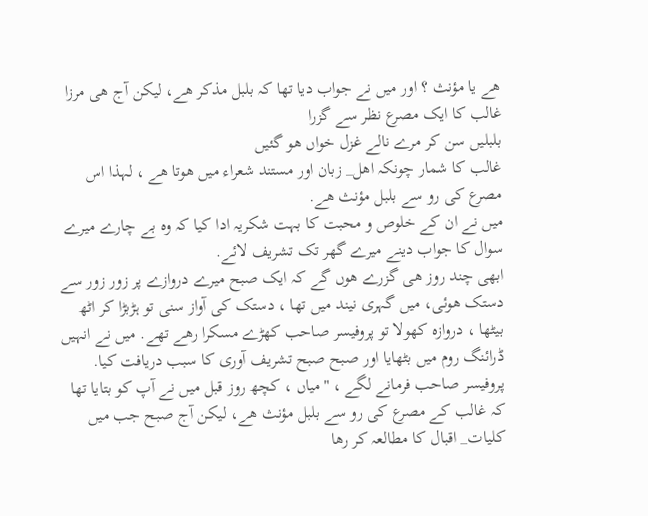هے یا مؤنث ؟ اور میں نے جواب دیا تھا کہ بلبل مذکر هے، لیکن آج هی مرزا غالب کا ایک مصرع نظر سے گزرا
بلبلیں سن کر مرے نالے غزل خواں هو گئیں
غالب کا شمار چونکہ اهل_ زبان اور مستند شعراء میں هوتا هے ، لہذا اس مصرع کی رو سے بلبل مؤنث هے.
میں نے ان کے خلوص و محبت کا بہت شکریہ ادا کیا کہ وه بے چارے میرے سوال کا جواب دینے میرے گھر تک تشریف لائے.
ابھی چند روز هی گزرے هوں گے کہ ایک صبح میرے دروازے پر زور زور سے دستک هوئی، میں گہری نیند میں تھا ، دستک کی آواز سنی تو ہڑبڑا کر اٹھ بیٹھا ، دروازه کھولا تو پروفیسر صاحب کھڑے مسکرا رهے تھے. میں نے انہیں ڈرائنگ روم میں بٹھایا اور صبح صبح تشریف آوری کا سبب دریافت کیا. پروفیسر صاحب فرمانے لگے ، "میاں ، کچھ روز قبل میں نے آپ کو بتایا تھا کہ غالب کے مصرع کی رو سے بلبل مؤنث هے، لیکن آج صبح جب میں کلیات_ اقبال کا مطالعہ کر رها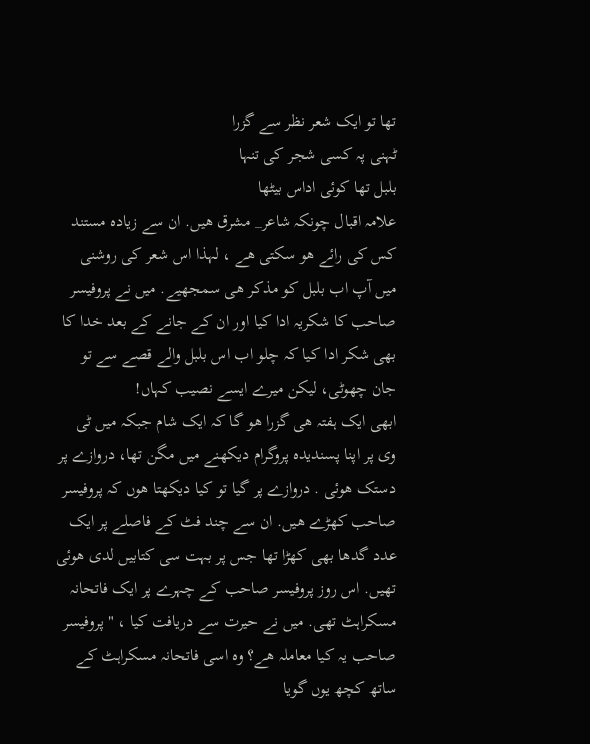تھا تو ایک شعر نظر سے گزرا
ٹہنی پہ کسی شجر کی تنہا
بلبل تھا کوئی اداس بیٹھا
علامہ اقبال چونکہ شاعر_ مشرق هیں. ان سے زیادہ مستند کس کی رائے هو سکتی هے ، لہذا اس شعر کی روشنی میں آپ اب بلبل کو مذکر هی سمجھیے. میں نے پروفیسر صاحب کا شکریہ ادا کیا اور ان کے جانے کے بعد خدا کا بھی شکر ادا کیا کہ چلو اب اس بلبل والے قصے سے تو جان چھوٹی، لیکن میرے ایسے نصیب کہاں!
ابھی ایک ہفتہ هی گزرا هو گا کہ ایک شام جبکہ میں ٹی وی پر اپنا پسندیدہ پروگرام دیکھنے میں مگن تھا، دروازے پر دستک هوئی . دروازے پر گیا تو کیا دیکھتا هوں کہ پروفیسر صاحب کھڑے هیں. ان سے چند فٹ کے فاصلے پر ایک عدد گدھا بھی کھڑا تھا جس پر بہت سی کتابیں لدی هوئی تھیں. اس روز پروفیسر صاحب کے چہرے پر ایک فاتحانہ مسکراہٹ تھی. میں نے حیرت سے دریافت کیا ، " پروفیسر صاحب یہ کیا معاملہ هے؟ وه اسی فاتحانہ مسکراہٹ کے ساتھ کچھ یوں گویا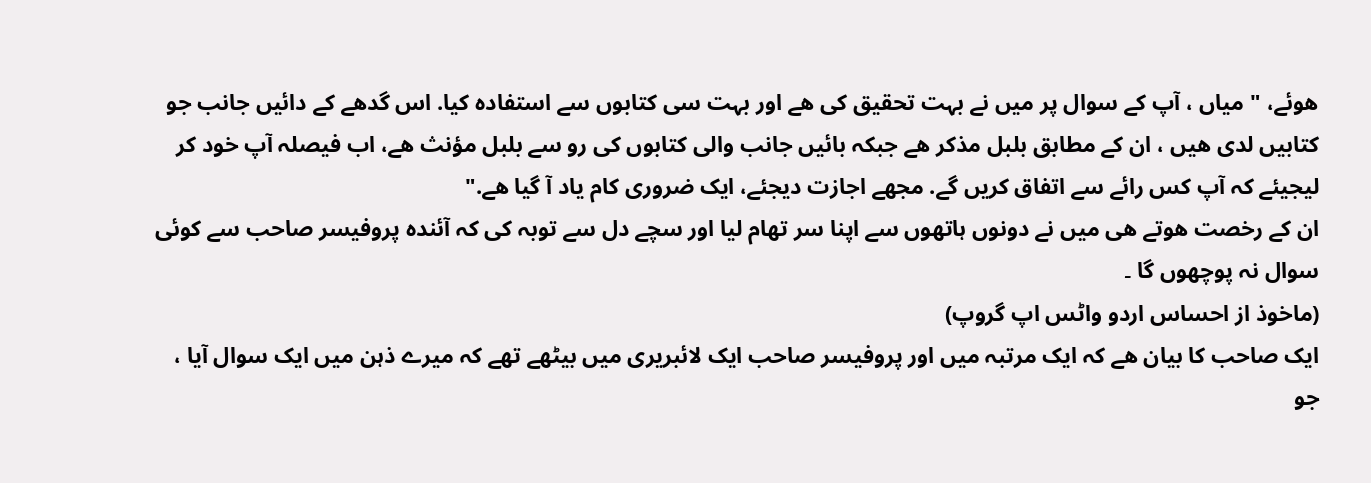هوئے، " میاں ، آپ کے سوال پر میں نے بہت تحقیق کی هے اور بہت سی کتابوں سے استفادہ کیا. اس گدھے کے دائیں جانب جو کتابیں لدی هیں ، ان کے مطابق بلبل مذکر هے جبکہ بائیں جانب والی کتابوں کی رو سے بلبل مؤنث هے، اب فیصلہ آپ خود کر لیجیئے کہ آپ کس رائے سے اتفاق کریں گے. مجھے اجازت دیجئے، ایک ضروری کام یاد آ گیا هے."
ان کے رخصت هوتے هی میں نے دونوں ہاتھوں سے اپنا سر تھام لیا اور سچے دل سے توبہ کی کہ آئنده پروفیسر صاحب سے کوئی سوال نہ پوچھوں گا ۔
(ماخوذ از احساس اردو واٹس اپ گروپ)
ایک صاحب کا بیان هے کہ ایک مرتبہ میں اور پروفیسر صاحب ایک لائبریری میں بیٹھے تھے کہ میرے ذہن میں ایک سوال آیا ، جو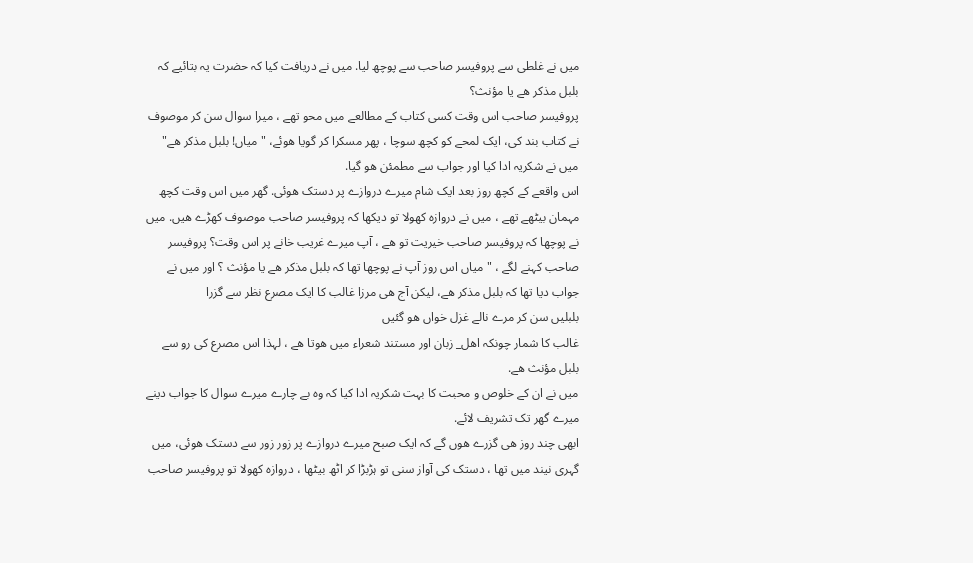میں نے غلطی سے پروفیسر صاحب سے پوچھ لیا. میں نے دریافت کیا کہ حضرت یہ بتائیے کہ بلبل مذکر هے یا مؤنث؟
پروفیسر صاحب اس وقت کسی کتاب کے مطالعے میں محو تھے ، میرا سوال سن کر موصوف نے کتاب بند کی، ایک لمحے کو کچھ سوچا ، پھر مسکرا کر گویا هوئے، " میاں! بلبل مذکر هے"
میں نے شکریہ ادا کیا اور جواب سے مطمئن هو گیا.
اس واقعے کے کچھ روز بعد ایک شام میرے دروازے پر دستک هوئی. گھر میں اس وقت کچھ مہمان بیٹھے تھے ، میں نے دروازه کھولا تو دیکھا کہ پروفیسر صاحب موصوف کھڑے هیں. میں نے پوچھا کہ پروفیسر صاحب خیریت تو هے ، آپ میرے غریب خانے پر اس وقت؟ پروفیسر صاحب کہنے لگے ، " میاں اس روز آپ نے پوچھا تھا کہ بلبل مذکر هے یا مؤنث ؟ اور میں نے جواب دیا تھا کہ بلبل مذکر هے، لیکن آج هی مرزا غالب کا ایک مصرع نظر سے گزرا
بلبلیں سن کر مرے نالے غزل خواں هو گئیں
غالب کا شمار چونکہ اهل_ زبان اور مستند شعراء میں هوتا هے ، لہذا اس مصرع کی رو سے بلبل مؤنث هے.
میں نے ان کے خلوص و محبت کا بہت شکریہ ادا کیا کہ وه بے چارے میرے سوال کا جواب دینے میرے گھر تک تشریف لائے.
ابھی چند روز هی گزرے هوں گے کہ ایک صبح میرے دروازے پر زور زور سے دستک هوئی، میں گہری نیند میں تھا ، دستک کی آواز سنی تو ہڑبڑا کر اٹھ بیٹھا ، دروازه کھولا تو پروفیسر صاحب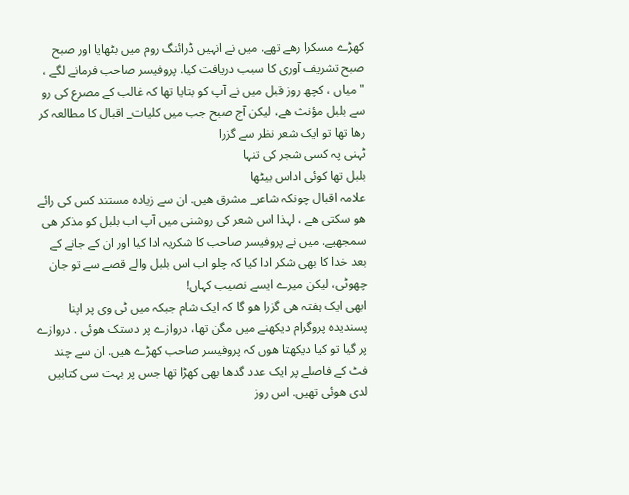کھڑے مسکرا رهے تھے. میں نے انہیں ڈرائنگ روم میں بٹھایا اور صبح صبح تشریف آوری کا سبب دریافت کیا. پروفیسر صاحب فرمانے لگے ، "میاں ، کچھ روز قبل میں نے آپ کو بتایا تھا کہ غالب کے مصرع کی رو سے بلبل مؤنث هے، لیکن آج صبح جب میں کلیات_ اقبال کا مطالعہ کر رها تھا تو ایک شعر نظر سے گزرا
ٹہنی پہ کسی شجر کی تنہا
بلبل تھا کوئی اداس بیٹھا
علامہ اقبال چونکہ شاعر_ مشرق هیں. ان سے زیادہ مستند کس کی رائے هو سکتی هے ، لہذا اس شعر کی روشنی میں آپ اب بلبل کو مذکر هی سمجھیے. میں نے پروفیسر صاحب کا شکریہ ادا کیا اور ان کے جانے کے بعد خدا کا بھی شکر ادا کیا کہ چلو اب اس بلبل والے قصے سے تو جان چھوٹی، لیکن میرے ایسے نصیب کہاں!
ابھی ایک ہفتہ هی گزرا هو گا کہ ایک شام جبکہ میں ٹی وی پر اپنا پسندیدہ پروگرام دیکھنے میں مگن تھا، دروازے پر دستک هوئی . دروازے پر گیا تو کیا دیکھتا هوں کہ پروفیسر صاحب کھڑے هیں. ان سے چند فٹ کے فاصلے پر ایک عدد گدھا بھی کھڑا تھا جس پر بہت سی کتابیں لدی هوئی تھیں. اس روز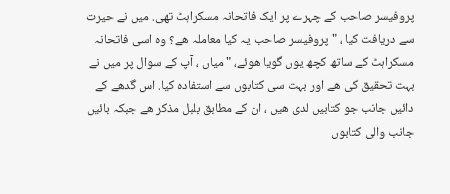پروفیسر صاحب کے چہرے پر ایک فاتحانہ مسکراہٹ تھی. میں نے حیرت سے دریافت کیا ، " پروفیسر صاحب یہ کیا معاملہ هے؟ وه اسی فاتحانہ مسکراہٹ کے ساتھ کچھ یوں گویا هوئے، " میاں ، آپ کے سوال پر میں نے بہت تحقیق کی هے اور بہت سی کتابوں سے استفادہ کیا. اس گدھے کے دائیں جانب جو کتابیں لدی هیں ، ان کے مطابق بلبل مذکر هے جبکہ بائیں جانب والی کتابوں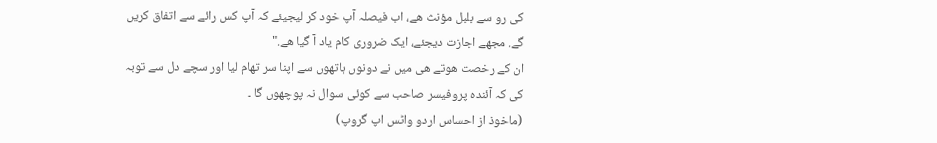کی رو سے بلبل مؤنث هے، اب فیصلہ آپ خود کر لیجیئے کہ آپ کس رائے سے اتفاق کریں گے. مجھے اجازت دیجئے، ایک ضروری کام یاد آ گیا هے."
ان کے رخصت هوتے هی میں نے دونوں ہاتھوں سے اپنا سر تھام لیا اور سچے دل سے توبہ کی کہ آئنده پروفیسر صاحب سے کوئی سوال نہ پوچھوں گا ۔
(ماخوذ از احساس اردو واٹس اپ گروپ)